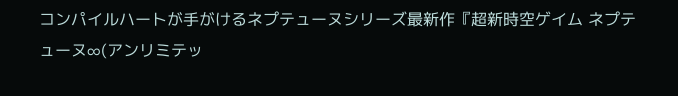コンパイルハートが手がけるネプテューヌシリーズ最新作『超新時空ゲイム ネプテューヌ∞(アンリミテッ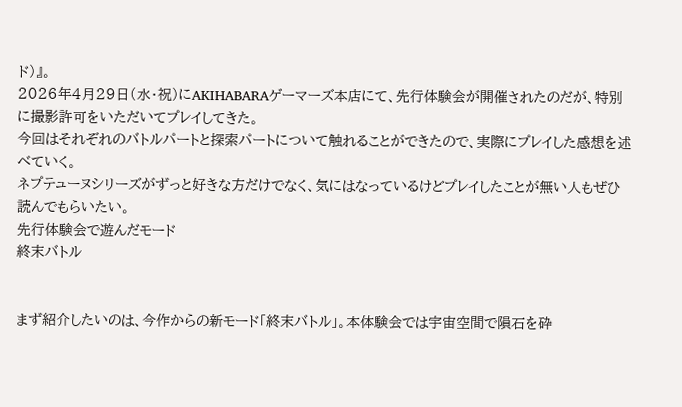ド)』。
2026年4月29日(水・祝)にAKIHABARAゲーマーズ本店にて、先行体験会が開催されたのだが、特別に撮影許可をいただいてプレイしてきた。
今回はそれぞれのバトルパートと探索パートについて触れることができたので、実際にプレイした感想を述べていく。
ネプテューヌシリーズがずっと好きな方だけでなく、気にはなっているけどプレイしたことが無い人もぜひ読んでもらいたい。
先行体験会で遊んだモード
終末バトル


まず紹介したいのは、今作からの新モード「終末バトル」。本体験会では宇宙空間で隕石を砕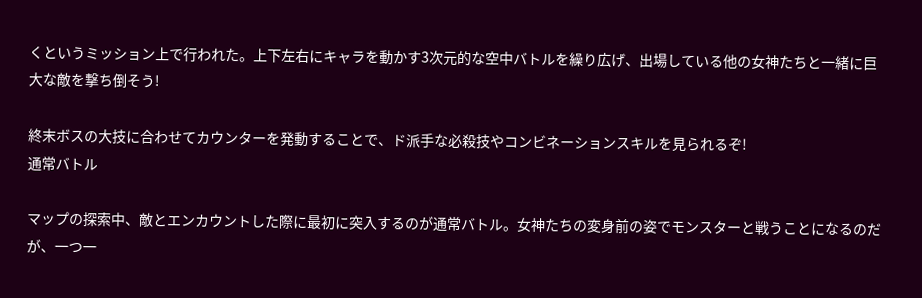くというミッション上で行われた。上下左右にキャラを動かす3次元的な空中バトルを繰り広げ、出場している他の女神たちと一緒に巨大な敵を撃ち倒そう!

終末ボスの大技に合わせてカウンターを発動することで、ド派手な必殺技やコンビネーションスキルを見られるぞ!
通常バトル

マップの探索中、敵とエンカウントした際に最初に突入するのが通常バトル。女神たちの変身前の姿でモンスターと戦うことになるのだが、一つ一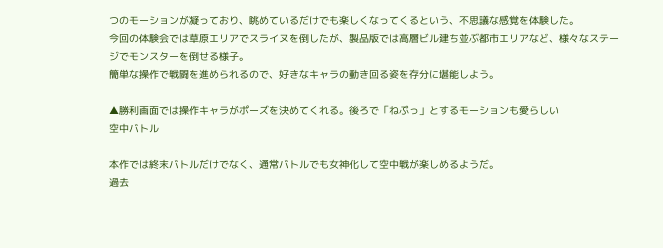つのモーションが凝っており、眺めているだけでも楽しくなってくるという、不思議な感覚を体験した。
今回の体験会では草原エリアでスライヌを倒したが、製品版では高層ビル建ち並ぶ都市エリアなど、様々なステージでモンスターを倒せる様子。
簡単な操作で戦闘を進められるので、好きなキャラの動き回る姿を存分に堪能しよう。

▲勝利画面では操作キャラがポーズを決めてくれる。後ろで「ねぷっ」とするモーションも愛らしい
空中バトル

本作では終末バトルだけでなく、通常バトルでも女神化して空中戦が楽しめるようだ。
過去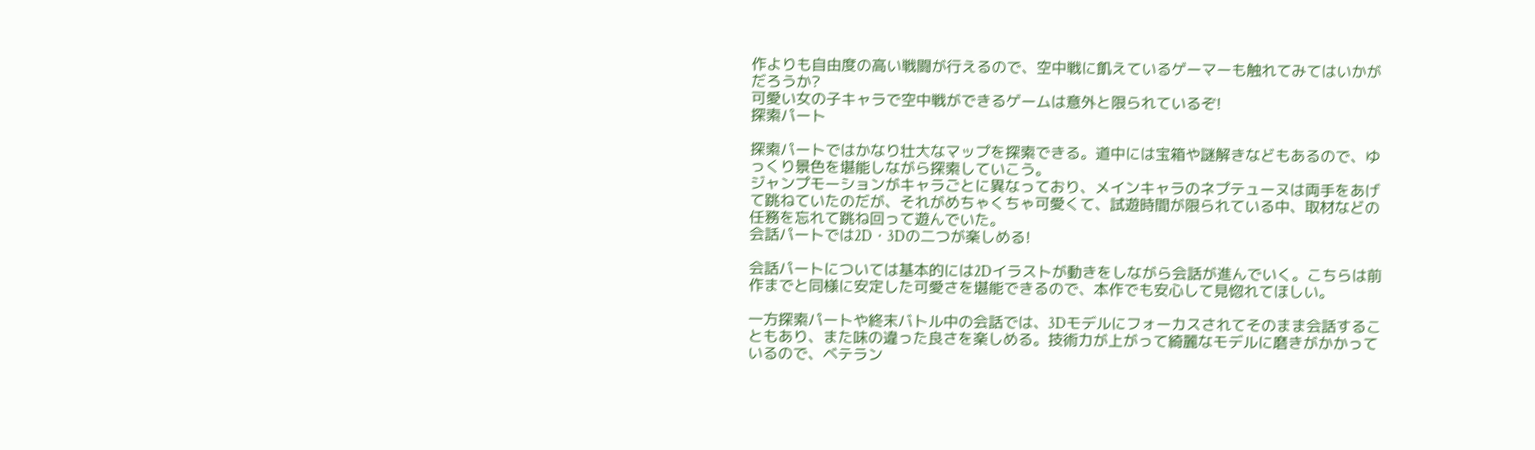作よりも自由度の高い戦闘が行えるので、空中戦に飢えているゲーマーも触れてみてはいかがだろうか?
可愛い女の子キャラで空中戦ができるゲームは意外と限られているぞ!
探索パート

探索パートではかなり壮大なマップを探索できる。道中には宝箱や謎解きなどもあるので、ゆっくり景色を堪能しながら探索していこう。
ジャンプモーションがキャラごとに異なっており、メインキャラのネプテューヌは両手をあげて跳ねていたのだが、それがめちゃくちゃ可愛くて、試遊時間が限られている中、取材などの任務を忘れて跳ね回って遊んでいた。
会話パートでは2D・3Dの二つが楽しめる!

会話パートについては基本的には2Dイラストが動きをしながら会話が進んでいく。こちらは前作までと同様に安定した可愛さを堪能できるので、本作でも安心して見惚れてほしい。

一方探索パートや終末バトル中の会話では、3Dモデルにフォーカスされてそのまま会話することもあり、また味の違った良さを楽しめる。技術力が上がって綺麗なモデルに磨きがかかっているので、ベテラン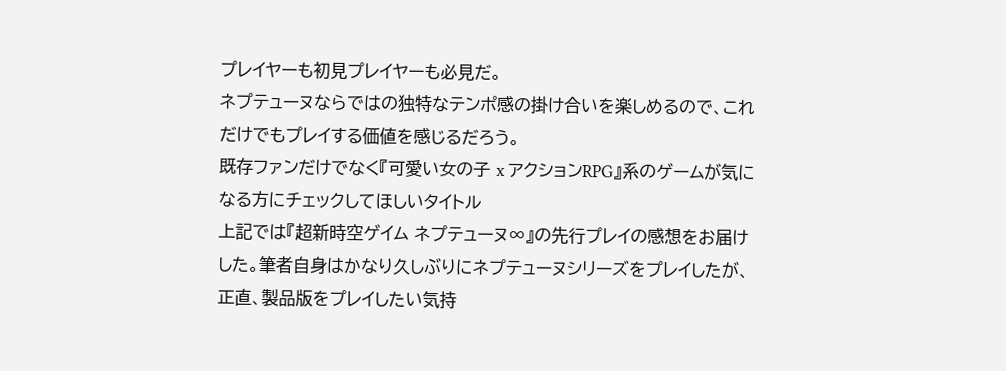プレイヤーも初見プレイヤーも必見だ。
ネプテューヌならではの独特なテンポ感の掛け合いを楽しめるので、これだけでもプレイする価値を感じるだろう。
既存ファンだけでなく『可愛い女の子 x アクションRPG』系のゲームが気になる方にチェックしてほしいタイトル
上記では『超新時空ゲイム ネプテューヌ∞』の先行プレイの感想をお届けした。筆者自身はかなり久しぶりにネプテューヌシリーズをプレイしたが、正直、製品版をプレイしたい気持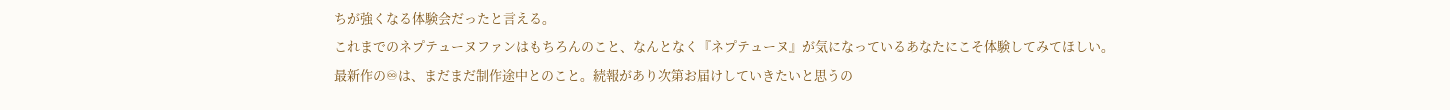ちが強くなる体験会だったと言える。
これまでのネプテューヌファンはもちろんのこと、なんとなく『ネプテューヌ』が気になっているあなたにこそ体験してみてほしい。
最新作の♾は、まだまだ制作途中とのこと。続報があり次第お届けしていきたいと思うの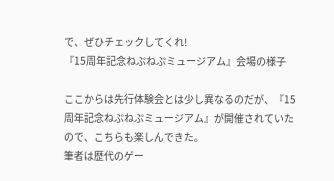で、ぜひチェックしてくれ!
『15周年記念ねぷねぷミュージアム』会場の様子

ここからは先行体験会とは少し異なるのだが、『15周年記念ねぷねぷミュージアム』が開催されていたので、こちらも楽しんできた。
筆者は歴代のゲー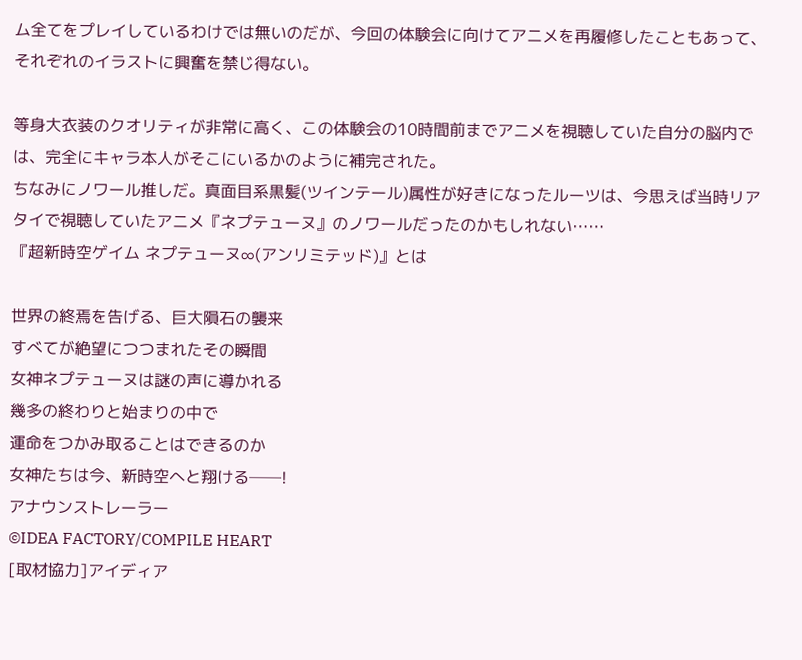ム全てをプレイしているわけでは無いのだが、今回の体験会に向けてアニメを再履修したこともあって、それぞれのイラストに興奮を禁じ得ない。

等身大衣装のクオリティが非常に高く、この体験会の10時間前までアニメを視聴していた自分の脳内では、完全にキャラ本人がそこにいるかのように補完された。
ちなみにノワール推しだ。真面目系黒髪(ツインテール)属性が好きになったルーツは、今思えば当時リアタイで視聴していたアニメ『ネプテューヌ』のノワールだったのかもしれない……
『超新時空ゲイム ネプテューヌ∞(アンリミテッド)』とは

世界の終焉を告げる、巨大隕石の襲来
すべてが絶望につつまれたその瞬間
女神ネプテューヌは謎の声に導かれる
幾多の終わりと始まりの中で
運命をつかみ取ることはできるのか
女神たちは今、新時空へと翔ける──!
アナウンストレーラー
©IDEA FACTORY/COMPILE HEART
[取材協力]アイディア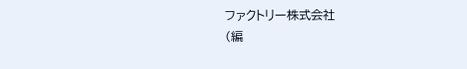ファクトリー株式会社
(編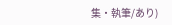集・執筆/あり)